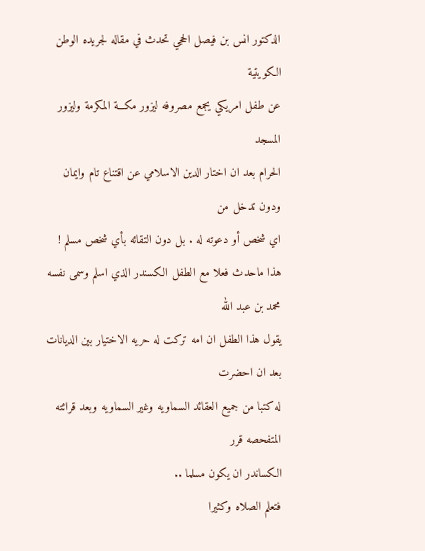الدكتور انس بن فيصل الحجي تحدث في مقاله لجريده الوطن الكويتية
عن طفل امريكي يجمع مصروفه ليزور مكـــة المكرمة وليزور المسجد
الحرام بعد ان اختار الدين الاسلامي عن اقتناع تام وايمان ودون تدخل من
اي شخص أو دعوته له . بل دون التقائه بأي شخص مسلم !
هذا ماحدث فعلا مع الطفل الكسندر الذي اسلم وسمى نفسه محمد بن عبد الله
يقول هذا الطفل ان امه تركت له حريه الاختيار بين الديانات بعد ان احضرت
له كتبا من جميع العقائد السماويه وغير السماويه وبعد قرائته المتفحصه قرر
الكساندر ان يكون مسلما ..
فتعلم الصلاه وكثيرا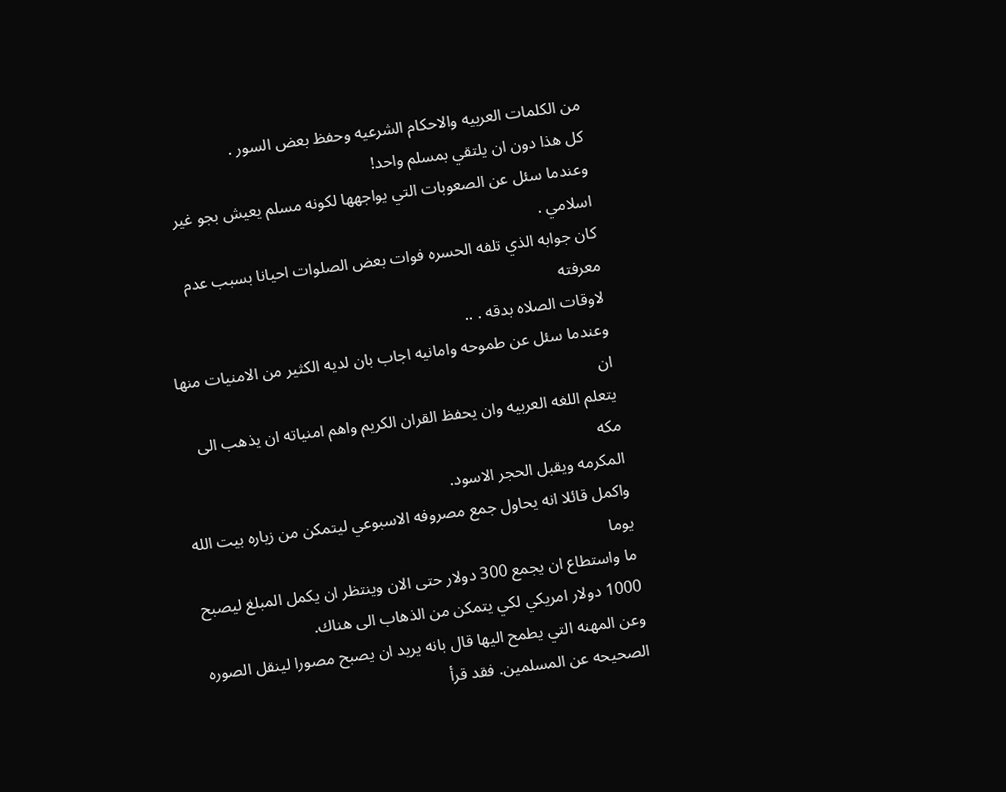من الكلمات العربيه والاحكام الشرعيه وحفظ بعض السور .
كل هذا دون ان يلتقي بمسلم واحد!
وعندما سئل عن الصعوبات التي يواجهها لكونه مسلم يعيش بجو غير اسلامي .
كان جوابه الذي تلفه الحسره فوات بعض الصلوات احيانا بسبب عدم معرفته
لاوقات الصلاه بدقه . ..
وعندما سئل عن طموحه وامانيه اجاب بان لديه الكثير من الامنيات منها ان
يتعلم اللغه العربيه وان يحفظ القران الكريم واهم امنياته ان يذهب الى مكه
المكرمه ويقبل الحجر الاسود.
واكمل قائلا انه يحاول جمع مصروفه الاسبوعي ليتمكن من زياره بيت الله يوما
ما واستطاع ان يجمع 300 دولار حتى الان وينتظر ان يكمل المبلغ ليصبح
1000 دولار امريكي لكي يتمكن من الذهاب الى هناك.
وعن المهنه التي يطمح اليها قال بانه يريد ان يصبح مصورا لينقل الصوره
الصحيحه عن المسلمين. فقد قرأ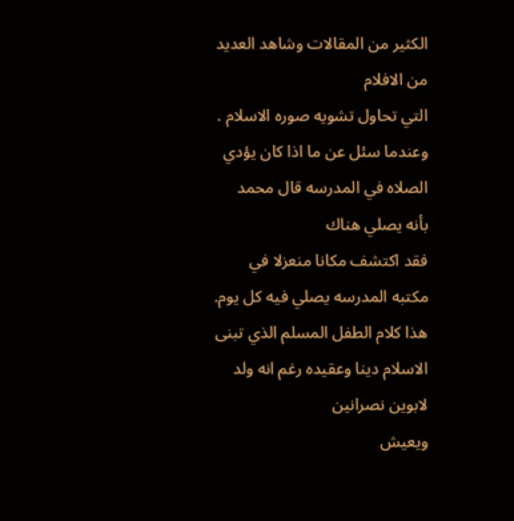الكثير من المقالات وشاهد العديد من الافلام
التي تحاول تشويه صوره الاسلام .
وعندما سئل عن ما اذا كان يؤدي الصلاه في المدرسه قال محمد بأنه يصلي هناك
فقد اكتشف مكانا منعزلا في مكتبه المدرسه يصلي فيه كل يوم.
هذا كلام الطفل المسلم الذي تبنى الاسلام دينا وعقيده رغم انه ولد لابوين نصرانين
ويعيش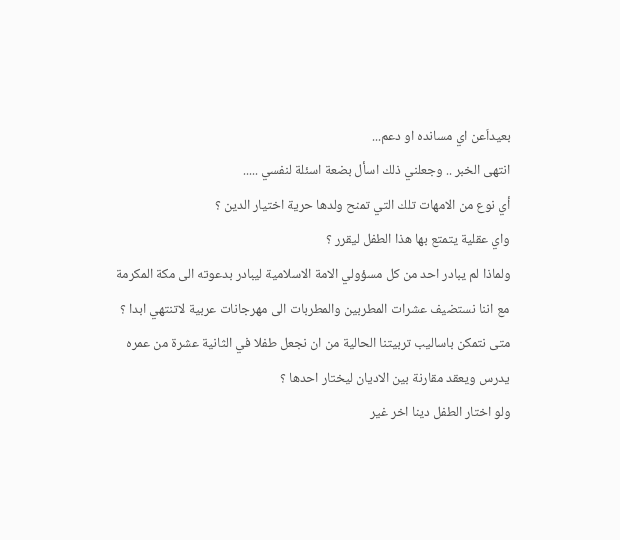بعيداَعن اي مسانده او دعم...
انتهى الخبر .. وجعلني ذلك اسأل بضعة اسئلة لنفسي .....
أي نوع من الامهات تلك التي تمنح ولدها حرية اختيار الدين ؟
واي عقلية يتمتع بها هذا الطفل ليقرر ؟
ولماذا لم يبادر احد من كل مسؤولي الامة الاسلامية ليبادر بدعوته الى مكة المكرمة
مع اننا نستضيف عشرات المطربين والمطربات الى مهرجانات عربية لاتنتهي ابدا ؟
متى نتمكن باساليب تربيتنا الحالية من ان نجعل طفلا في الثانية عشرة من عمره
يدرس ويعقد مقارنة بين الاديان ليختار احدها ؟
ولو اختار الطفل دينا اخر غير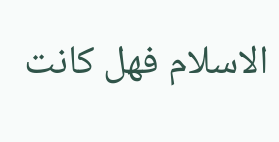الاسلام فهل كانت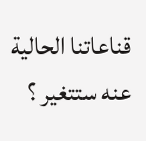قناعاتنا الحالية عنه ستتغير ؟